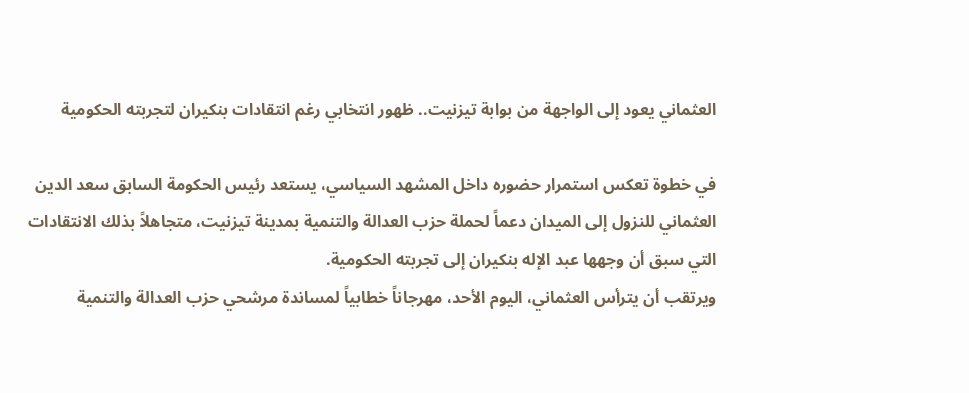العثماني يعود إلى الواجهة من بوابة تيزنيت.. ظهور انتخابي رغم انتقادات بنكيران لتجربته الحكومية

في خطوة تعكس استمرار حضوره داخل المشهد السياسي، يستعد رئيس الحكومة السابق سعد الدين العثماني للنزول إلى الميدان دعماً لحملة حزب العدالة والتنمية بمدينة تيزنيت، متجاهلاً بذلك الانتقادات التي سبق أن وجهها عبد الإله بنكيران إلى تجربته الحكومية.
ويرتقب أن يترأس العثماني، اليوم الأحد، مهرجاناً خطابياً لمساندة مرشحي حزب العدالة والتنمية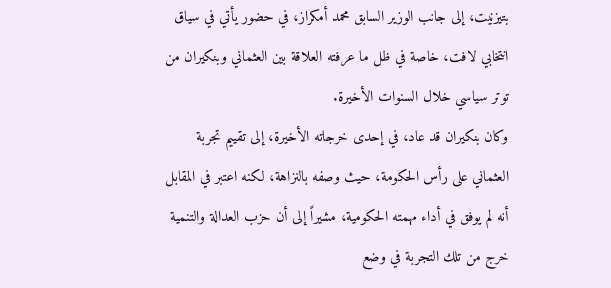بتيزنيت، إلى جانب الوزير السابق محمد أمكراز، في حضور يأتي في سياق انتخابي لافت، خاصة في ظل ما عرفته العلاقة بين العثماني وبنكيران من توتر سياسي خلال السنوات الأخيرة.
وكان بنكيران قد عاد، في إحدى خرجاته الأخيرة، إلى تقييم تجربة العثماني على رأس الحكومة، حيث وصفه بالنزاهة، لكنه اعتبر في المقابل أنه لم يوفق في أداء مهمته الحكومية، مشيراً إلى أن حزب العدالة والتنمية خرج من تلك التجربة في وضع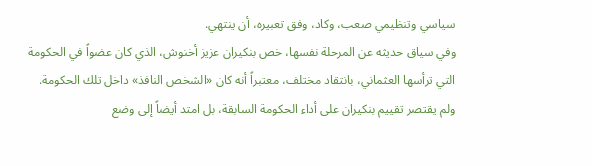سياسي وتنظيمي صعب، وكاد، وفق تعبيره، أن ينتهي.
وفي سياق حديثه عن المرحلة نفسها، خص بنكيران عزيز أخنوش، الذي كان عضواً في الحكومة التي ترأسها العثماني، بانتقاد مختلف، معتبراً أنه كان «الشخص النافذ» داخل تلك الحكومة.
ولم يقتصر تقييم بنكيران على أداء الحكومة السابقة، بل امتد أيضاً إلى وضع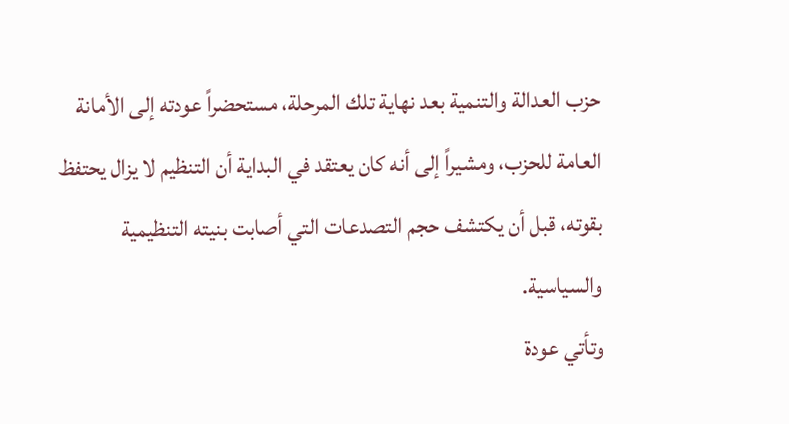حزب العدالة والتنمية بعد نهاية تلك المرحلة، مستحضراً عودته إلى الأمانة العامة للحزب، ومشيراً إلى أنه كان يعتقد في البداية أن التنظيم لا يزال يحتفظ بقوته، قبل أن يكتشف حجم التصدعات التي أصابت بنيته التنظيمية والسياسية.
وتأتي عودة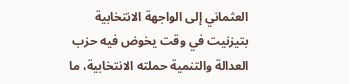العثماني إلى الواجهة الانتخابية بتيزنيت في وقت يخوض فيه حزب العدالة والتنمية حملته الانتخابية، ما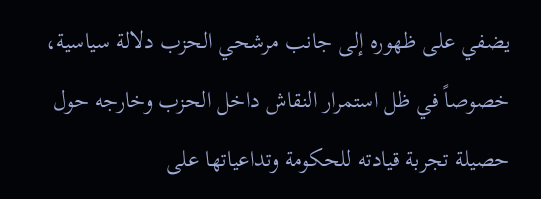يضفي على ظهوره إلى جانب مرشحي الحزب دلالة سياسية، خصوصاً في ظل استمرار النقاش داخل الحزب وخارجه حول حصيلة تجربة قيادته للحكومة وتداعياتها على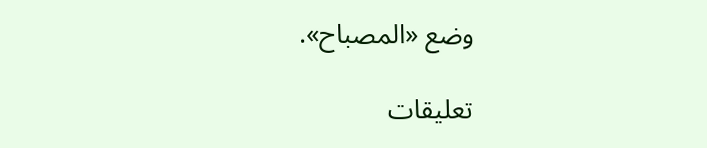وضع «المصباح».

تعليقات